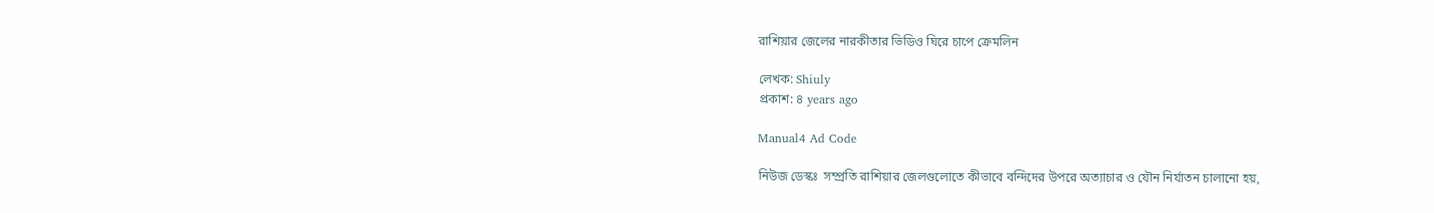রাশিয়ার জেলের নারকীতার ভিডিও ঘিরে চাপে ক্রেমলিন

লেখক: Shiuly
প্রকাশ: ৪ years ago

Manual4 Ad Code

নিউজ ডেস্কঃ  সম্প্রতি রাশিয়ার জেলগুলোতে কীভাবে বন্দিদের উপরে অত্যাচার ও যৌন নির্যাতন চালানো হয়,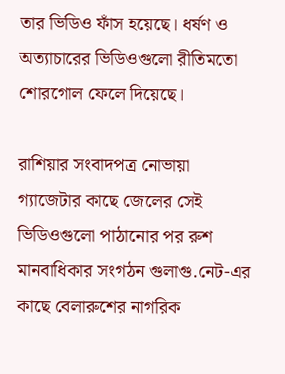তার ভিডিও ফাঁস হয়েছে। ধর্ষণ ও অত্যাচারের ভিডিওগুলো রীতিমতো শোরগোল ফেলে দিয়েছে।

রাশিয়ার সংবাদপত্র নোভায়া গ্যাজেটার কাছে জেলের সেই ভিডিওগুলো পাঠানোর পর রুশ মানবাধিকার সংগঠন গুলাগু.নেট-এর কাছে বেলারুশের নাগরিক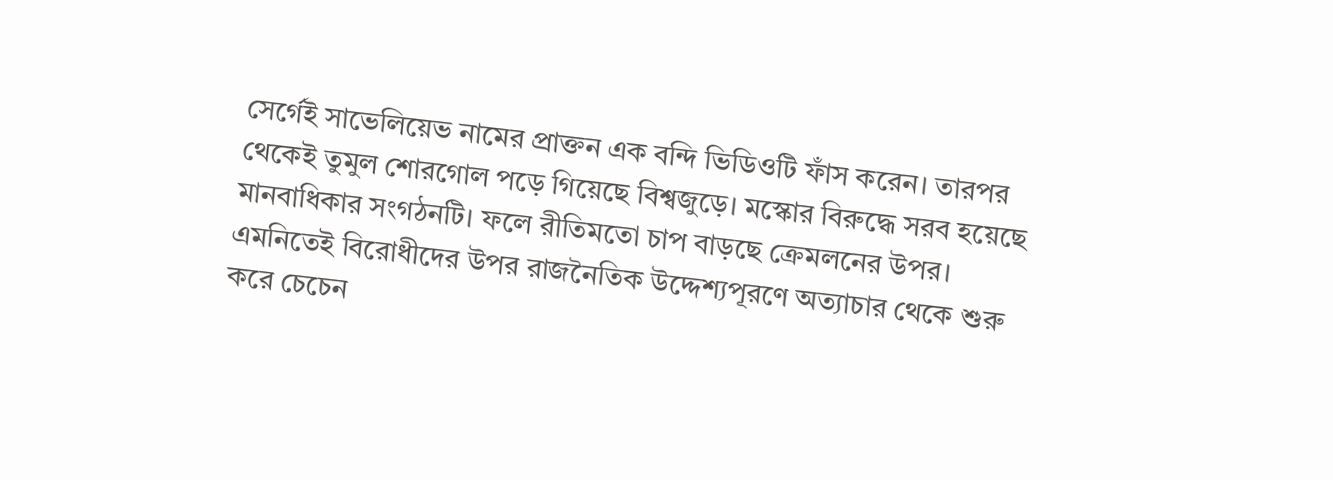সের্গেই সাভেলিয়েভ নামের প্রাক্তন এক বন্দি ভিডিওটি ফাঁস করেন। তারপর থেকেই তুমুল শোরগোল পড়ে গিয়েছে বিশ্বজুড়ে। মস্কোর বিরুদ্ধে সরব হয়েছে মানবাধিকার সংগঠনটি। ফলে রীতিমতো চাপ বাড়ছে ক্রেমলনের উপর। এমনিতেই বিরোধীদের উপর রাজনৈতিক উদ্দেশ্যপূরণে অত্যাচার থেকে শুরু করে চেচেন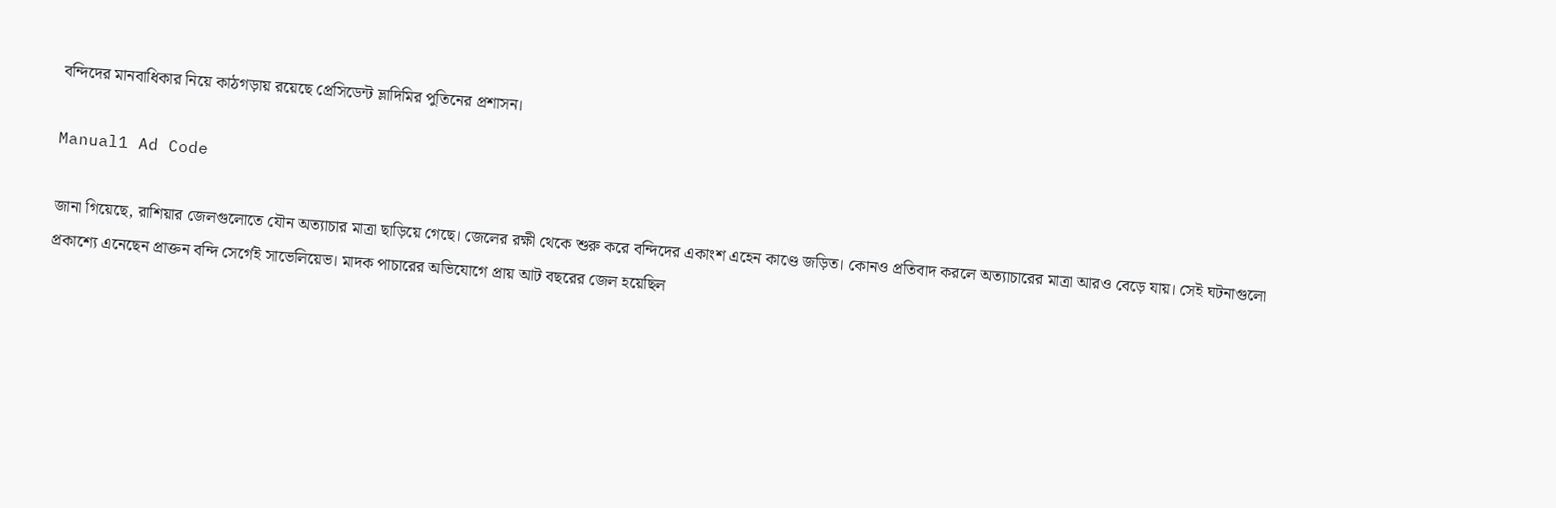বন্দিদের মানবাধিকার নিয়ে কাঠগড়ায় রয়েছে প্রেসিডেন্ট ভ্লাদিমির পুতিনের প্রশাসন।

Manual1 Ad Code

জানা গিয়েছে, রাশিয়ার জেলগুলোতে যৌন অত্যাচার মাত্রা ছাড়িয়ে গেছে। জেলের রক্ষী থেকে শুরু করে বন্দিদের একাংশ এহেন কাণ্ডে জড়িত। কোনও প্রতিবাদ করলে অত্যাচারের মাত্রা আরও বেড়ে যায়। সেই ঘটনাগুলো প্রকাশ্যে এনেছেন প্রাক্তন বন্দি সের্গেই সাভেলিয়েভ। মাদক পাচারের অভিযোগে প্রায় আট বছরের জেল হয়েছিল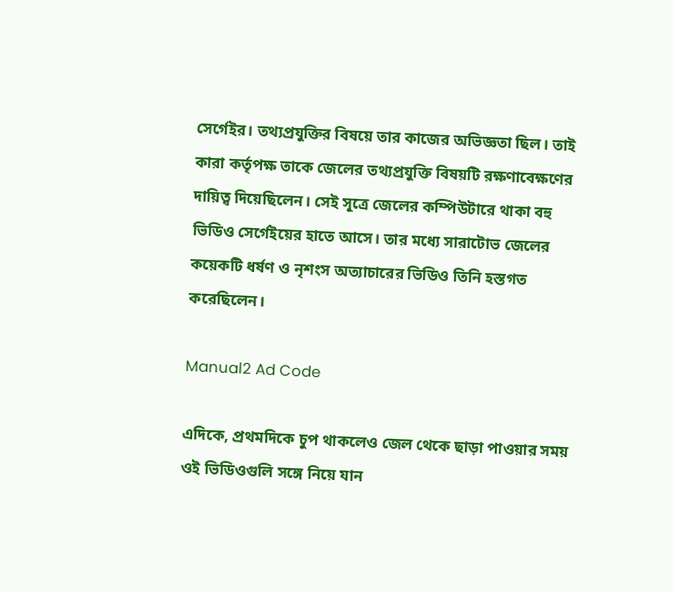সের্গেইর। তথ্যপ্রযুক্তির বিষয়ে তার কাজের অভিজ্ঞতা ছিল। তাই কারা কর্তৃপক্ষ তাকে জেলের তথ্যপ্রযুক্তি বিষয়টি রক্ষণাবেক্ষণের দায়িত্ব দিয়েছিলেন। সেই সূত্রে জেলের কম্পিউটারে থাকা বহু ভিডিও সের্গেইয়ের হাতে আসে। তার মধ্যে সারাটোভ জেলের কয়েকটি ধর্ষণ ও নৃশংস অত্যাচারের ভিডিও তিনি হস্তগত করেছিলেন।

Manual2 Ad Code

এদিকে, প্রথমদিকে চুপ থাকলেও জেল থেকে ছাড়া পাওয়ার সময় ওই ভিডিওগুলি সঙ্গে নিয়ে যান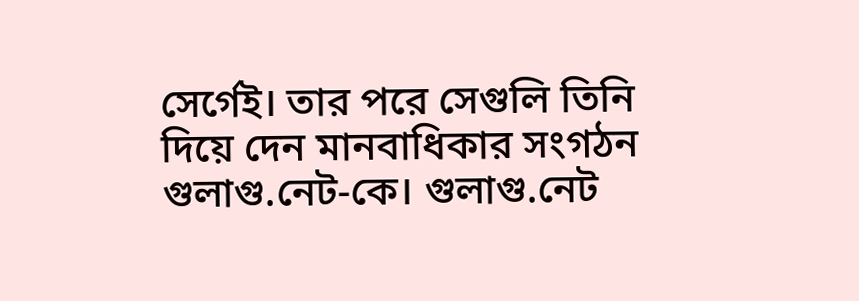সের্গেই। তার পরে সেগুলি তিনি দিয়ে দেন মানবাধিকার সংগঠন গুলাগু.নেট-কে। গুলাগু.নেট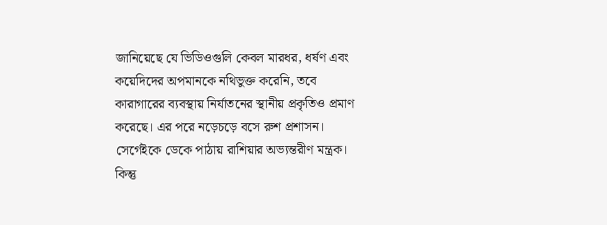জানিয়েছে যে ভিডিওগুলি কেবল মারধর, ধর্ষণ এবং কয়েদিদের অপমানকে নথিভুক্ত করেনি, তবে কারাগারের ব্যবস্থায় নির্যাতনের স্থানীয় প্রকৃতিও প্রমাণ করেছে। এর পরে নড়েচড়ে বসে রুশ প্রশাসন। সের্গেইকে ডেকে পাঠায় রাশিয়ার অভ্যন্তরীণ মন্ত্রক। কিন্তু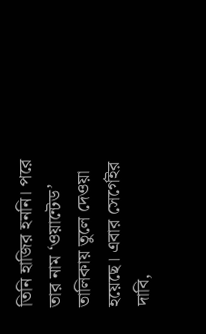তিনি হাজির হননি। পরে তার নাম ‘ওয়ান্টেড’ তালিকায় তুলে দেওয়া হয়েছে। এবার সের্গেইর দাবি,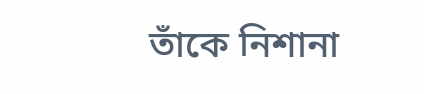তাঁকে নিশানা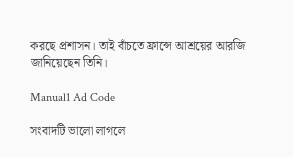করছে প্রশাসন। তাই বাঁচতে ফ্রান্সে আশ্রয়ের আরজি জানিয়েছেন তিনি।

Manual1 Ad Code

সংবাদটি ভালো লাগলে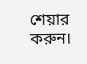শেয়ার করুন।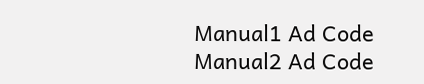Manual1 Ad Code
Manual2 Ad Code